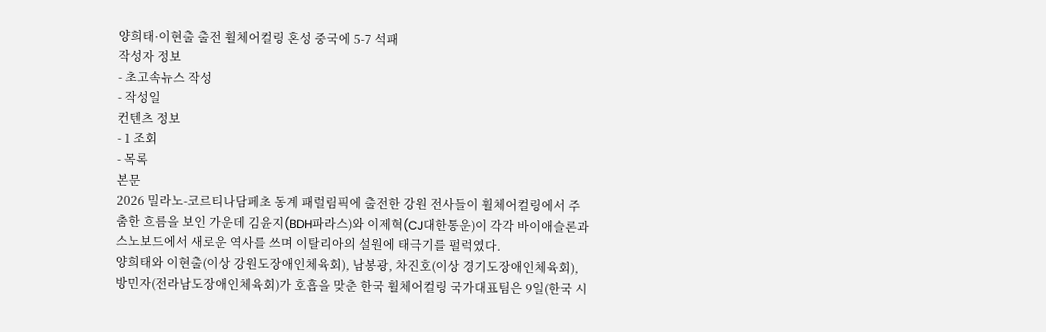양희태·이현출 출전 휠체어컬링 혼성 중국에 5-7 석패
작성자 정보
- 초고속뉴스 작성
- 작성일
컨텐츠 정보
- 1 조회
- 목록
본문
2026 밀라노-코르티나담페초 동계 패럴림픽에 출전한 강원 전사들이 휠체어컬링에서 주춤한 흐름을 보인 가운데 김윤지(BDH파라스)와 이제혁(CJ대한통운)이 각각 바이애슬론과 스노보드에서 새로운 역사를 쓰며 이탈리아의 설원에 태극기를 펄럭였다.
양희태와 이현출(이상 강원도장애인체육회), 남봉광, 차진호(이상 경기도장애인체육회), 방민자(전라남도장애인체육회)가 호흡을 맞춘 한국 휠체어컬링 국가대표팀은 9일(한국 시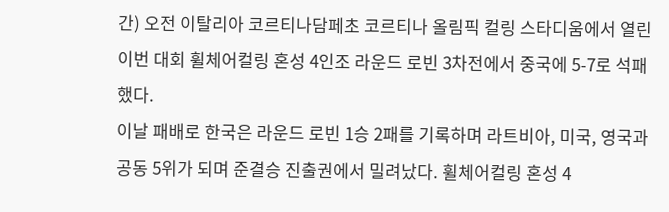간) 오전 이탈리아 코르티나담페초 코르티나 올림픽 컬링 스타디움에서 열린 이번 대회 휠체어컬링 혼성 4인조 라운드 로빈 3차전에서 중국에 5-7로 석패했다.
이날 패배로 한국은 라운드 로빈 1승 2패를 기록하며 라트비아, 미국, 영국과 공동 5위가 되며 준결승 진출권에서 밀려났다. 휠체어컬링 혼성 4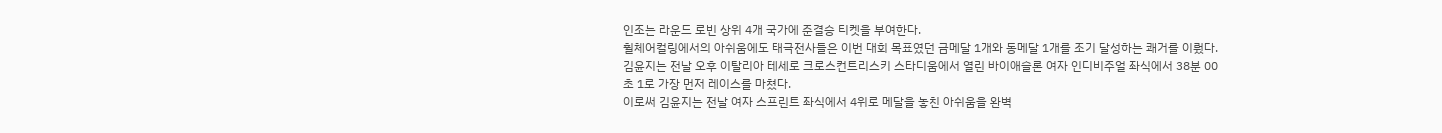인조는 라운드 로빈 상위 4개 국가에 준결승 티켓을 부여한다.
휠체어컬링에서의 아쉬움에도 태극전사들은 이번 대회 목표였던 금메달 1개와 동메달 1개를 조기 달성하는 쾌거를 이뤘다. 김윤지는 전날 오후 이탈리아 테세로 크로스컨트리스키 스타디움에서 열린 바이애슬론 여자 인디비주얼 좌식에서 38분 00초 1로 가장 먼저 레이스를 마쳤다.
이로써 김윤지는 전날 여자 스프린트 좌식에서 4위로 메달을 놓친 아쉬움을 완벽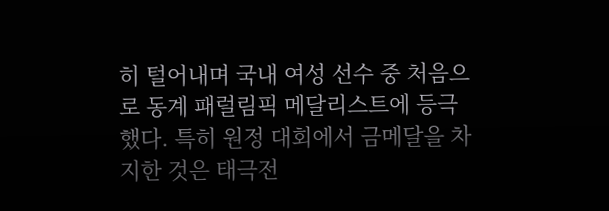히 털어내며 국내 여성 선수 중 처음으로 동계 패럴림픽 메달리스트에 등극했다. 특히 원정 대회에서 금메달을 차지한 것은 태극전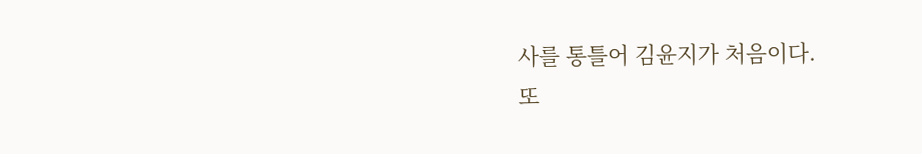사를 통틀어 김윤지가 처음이다.
또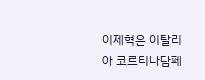이제혁은 이탈리아 코르티나담페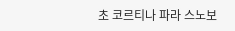초 코르티나 파라 스노보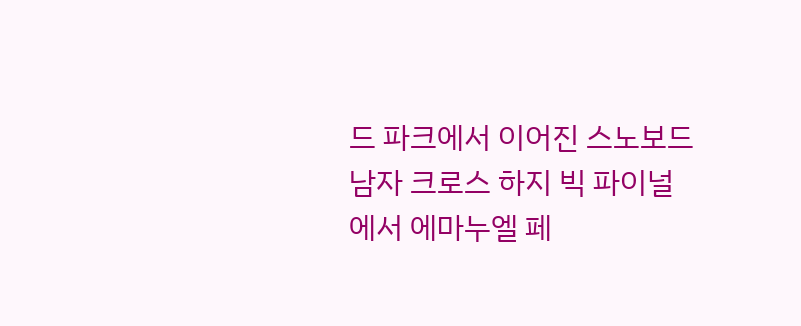드 파크에서 이어진 스노보드 남자 크로스 하지 빅 파이널에서 에마누엘 페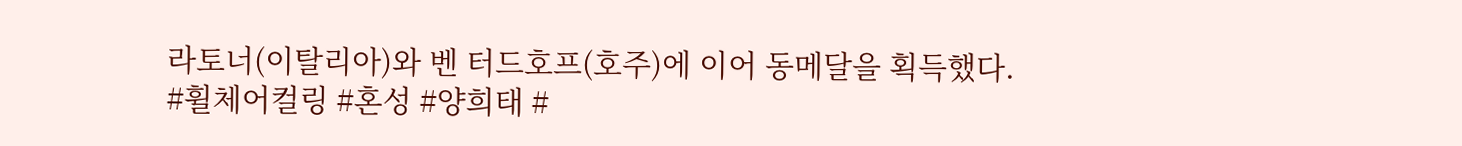라토너(이탈리아)와 벤 터드호프(호주)에 이어 동메달을 획득했다.
#휠체어컬링 #혼성 #양희태 #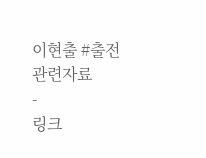이현출 #출전
관련자료
-
링크